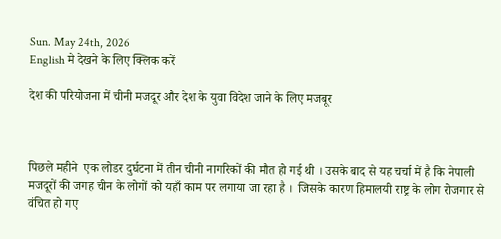Sun. May 24th, 2026
English मे देखने के लिए क्लिक करें

देश की परियोजना में चीनी मजदूर और देश के युवा विदेश जाने के लिए मजबूर



पिछले महीने  एक लोडर दुर्घटना में तीन चीनी नागरिकों की मौत हो गई थी । उसके बाद से यह चर्चा में है कि नेपाली मजदूरों की जगह चीन के लोगों को यहाँ काम पर लगाया जा रहा है ।  जिसके कारण हिमालयी राष्ट्र के लोग रोजगार से वंचित हो गए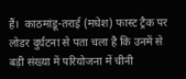हैं।  काठमांडू-तराई (मधेश) फास्ट ट्रैक पर लोडर दुर्घटना से पता चला है कि उनमें से बड़ी संख्या में परियोजना में चीनी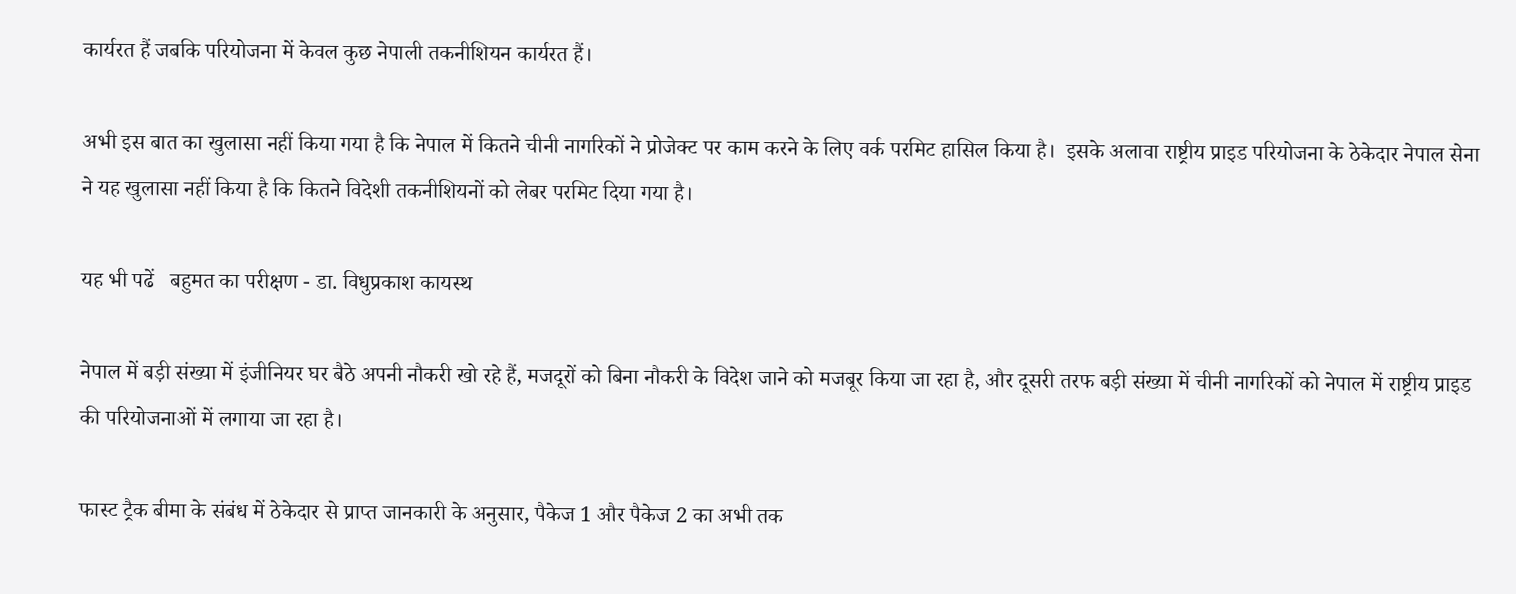कार्यरत हैं जबकि परियोजना में केवल कुछ नेपाली तकनीशियन कार्यरत हैं।

अभी इस बात का खुलासा नहीं किया गया है कि नेपाल में कितने चीनी नागरिकों ने प्रोजेक्ट पर काम करने के लिए वर्क परमिट हासिल किया है।  इसके अलावा राष्ट्रीय प्राइड परियोजना के ठेकेदार नेपाल सेना ने यह खुलासा नहीं किया है कि कितने विदेशी तकनीशियनों को लेबर परमिट दिया गया है।

यह भी पढें   बहुमत का परीक्षण - डा. विधुप्रकाश कायस्थ

नेपाल में बड़ी संख्या में इंजीनियर घर बैठे अपनी नौकरी खो रहे हैं, मजदूरों को बिना नौकरी के विदेश जाने को मजबूर किया जा रहा है, और दूसरी तरफ बड़ी संख्या में चीनी नागरिकों को नेपाल में राष्ट्रीय प्राइड की परियोजनाओं में लगाया जा रहा है।

फास्ट ट्रैक बीमा के संबंध में ठेकेदार से प्राप्त जानकारी के अनुसार, पैकेज 1 और पैकेज 2 का अभी तक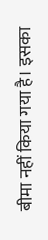बीमा नहीं किया गया है। इसका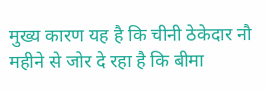मुख्य कारण यह है कि चीनी ठेकेदार नौ महीने से जोर दे रहा है कि बीमा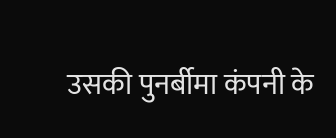उसकी पुनर्बीमा कंपनी के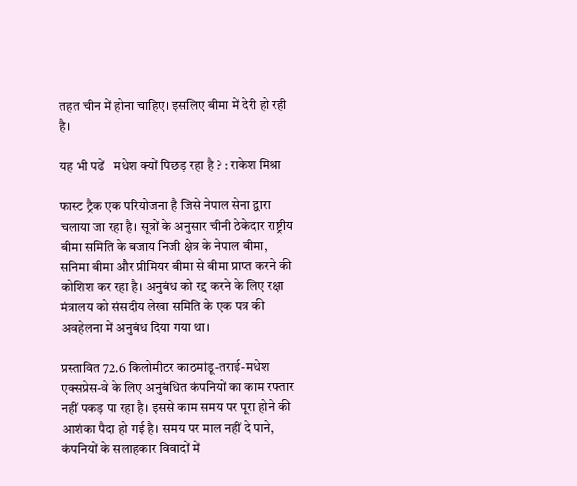तहत चीन में होना चाहिए। इसलिए बीमा में देरी हो रही है।

यह भी पढें   मधेश क्यों पिछड़ रहा है ? : राकेश मिश्रा

फास्ट ट्रैक एक परियोजना है जिसे नेपाल सेना द्वारा चलाया जा रहा है। सूत्रों के अनुसार चीनी ठेकेदार राष्ट्रीय बीमा समिति के बजाय निजी क्षेत्र के नेपाल बीमा, सनिमा बीमा और प्रीमियर बीमा से बीमा प्राप्त करने की कोशिश कर रहा है। अनुबंध को रद्द करने के लिए रक्षा मंत्रालय को संसदीय लेखा समिति के एक पत्र की अवहेलना में अनुबंध दिया गया था।

प्रस्तावित 72.6 किलोमीटर काठमांडू-तराई-मधेश एक्सप्रेस-वे के लिए अनुबंधित कंपनियों का काम रफ्तार नहीं पकड़ पा रहा है। इससे काम समय पर पूरा होने की आशंका पैदा हो गई है। समय पर माल नहीं दे पाने, कंपनियों के सलाहकार विवादों में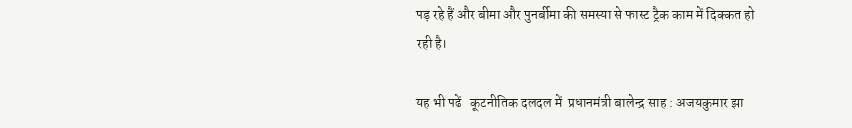पड़ रहे हैं और बीमा और पुनर्बीमा की समस्या से फास्ट ट्रैक काम में दिक्कत हो रही है।

यह भी पढें   कूटनीतिक दलदल में  प्रधानमंत्री बालेन्द्र साह : अजयकुमार झा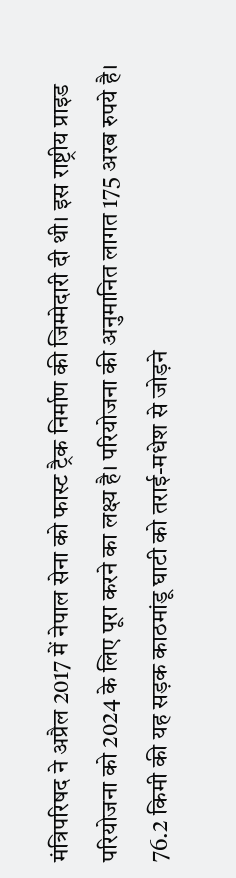मंत्रिपरिषद ने अप्रैल 2017 में नेपाल सेना को फास्ट ट्रैक निर्माण की जिम्मेदारी दी थी। इस राष्ट्रीय प्राइड परियोजना को 2024 के लिए पूरा करने का लक्ष्य है। परियोजना की अनुमानित लागत 175 अरब रुपये है। 76.2 किमी की यह सड़क काठमांडू घाटी को तराई-मधेश से जोड़ने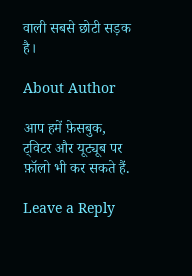वाली सबसे छोटी सड़क है।

About Author

आप हमें फ़ेसबुक, ट्विटर और यूट्यूब पर फ़ॉलो भी कर सकते हैं.

Leave a Reply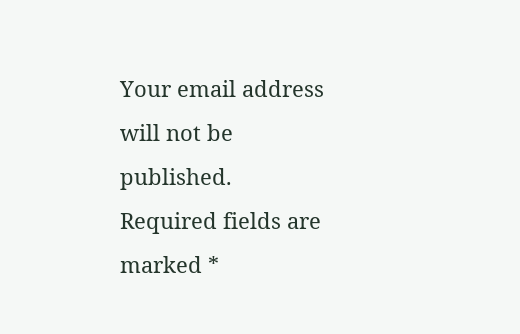Your email address will not be published. Required fields are marked *